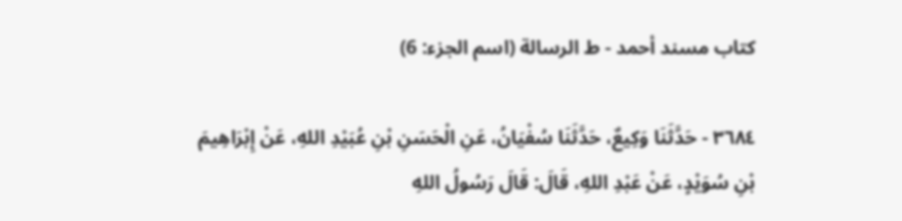كتاب مسند أحمد - ط الرسالة (اسم الجزء: 6)

٣٦٨٤ - حَدَّثَنَا وَكِيعٌ، حَدَّثَنَا سُفْيَانُ، عَنِ الْحَسَنِ بْنِ عُبَيْدِ اللهِ، عَنْ إِبْرَاهِيمَ بْنِ سُوَيْدٍ، عَنْ عَبْدِ اللهِ، قَالَ: قَالَ رَسُولُ اللهِ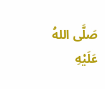صَلَّى اللهُ عَلَيْهِ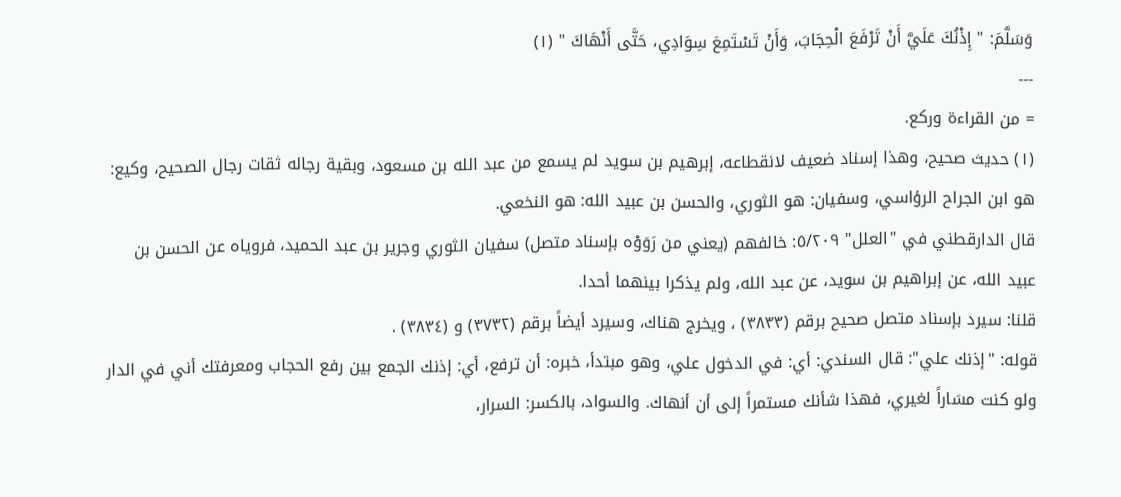وَسَلَّمَ: " إِذْنُكَ عَلَيَّ أَنْ تَرْفَعَ الْحِجَابَ، وَأَنْ تَسْتَمِعَ سِوَادِي، حَتَّى أَنْهَاكَ " (١)
---
= من القراءة وركع.
(١) حديث صحيح، وهذا إسناد ضعيف لانقطاعه، إبرهيم بن سويد لم يسمع من عبد الله بن مسعود، وبقية رجاله ثقات رجال الصحيح، وكيع: هو ابن الجراح الرؤاسي، وسفيان: هو الثوري، والحسن بن عبيد الله: هو النخعي.
قال الدارقطني في "العلل" ٥/٢٠٩: خالفهم (يعني من رَوَوْه بإسناد متصل) سفيان الثوري وجرير بن عبد الحميد، فروياه عن الحسن بن عبيد الله، عن إبراهيم بن سويد، عن عبد الله، ولم يذكرا بينهما أحدا.
قلنا: سيرد بإسناد متصل صحيح برقم (٣٨٣٣) ، ويخرج هناك، وسيرد أيضاً برقم (٣٧٣٢) و (٣٨٣٤) .
قوله: "إذنك علي": قال السندي: أي: في الدخول علي، وهو مبتدأ، خبره: أن ترفع، أي: إذنك الجمع بين رفع الحجاب ومعرفتك أني في الدار ولو كنت مسَاراً لغيري، فهذا شأنك مستمراً إلى أن أنهاك. والسواد، بالكسر: السرار،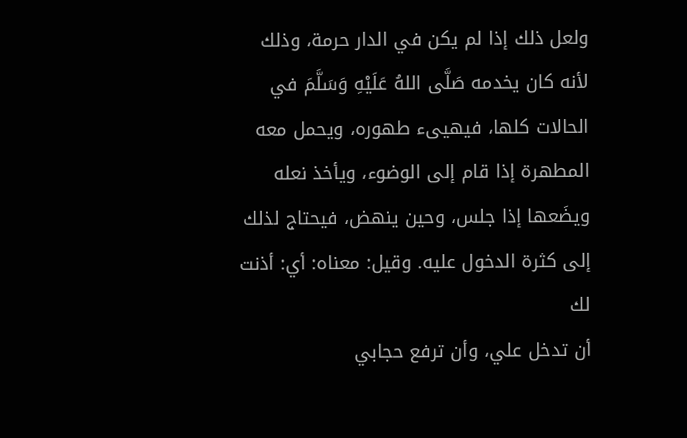ولعل ذلك إذا لم يكن في الدار حرمة، وذلك لأنه كان يخدمه صَلَّى اللهُ عَلَيْهِ وَسَلَّمَ في الحالات كلها، فيهيىء طهوره، ويحمل معه المطهرة إذا قام إلى الوضوء، ويأخذ نعله ويضَعها إذا جلس، وحين ينهض، فيحتاج لذلك إلى كثرة الدخول عليه. وقيل: معناه: أي: أذنت لك
أن تدخل علي، وأن ترفع حجابي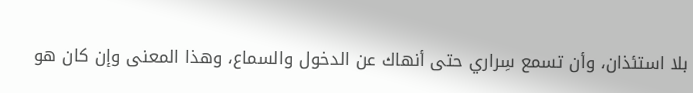بلا استئذان، وأن تسمع سِراري حتى أنهاك عن الدخول والسماع، وهذا المعنى وإن كان هو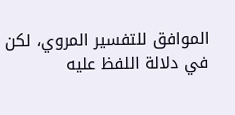الموافق للتفسير المروي، لكن في دلالة اللفظ عليه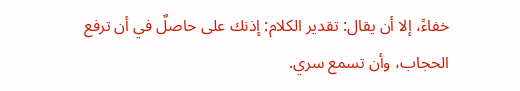خفاءً، إلا أن يقال: تقدير الكلام: إذنك على حاصلٌ في أن ترفع الحجاب، وأن تسمع سري.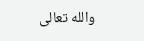والله تعالى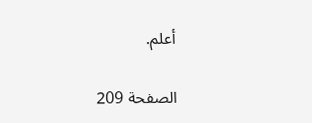أعلم.

الصفحة 209